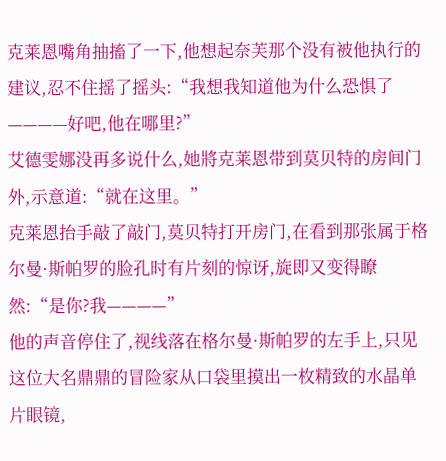克莱恩嘴角抽搐了一下,他想起奈芙那个没有被他执行的建议,忍不住摇了摇头:“我想我知道他为什么恐惧了————好吧,他在哪里?”
艾德雯娜没再多说什么,她將克莱恩带到莫贝特的房间门外,示意道:“就在这里。”
克莱恩抬手敲了敲门,莫贝特打开房门,在看到那张属于格尔曼·斯帕罗的脸孔时有片刻的惊讶,旋即又变得瞭然:“是你?我————”
他的声音停住了,视线落在格尔曼·斯帕罗的左手上,只见这位大名鼎鼎的冒险家从口袋里摸出一枚精致的水晶单片眼镜,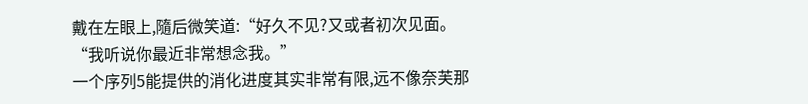戴在左眼上,隨后微笑道:“好久不见?又或者初次见面。
“我听说你最近非常想念我。”
一个序列5能提供的消化进度其实非常有限,远不像奈芙那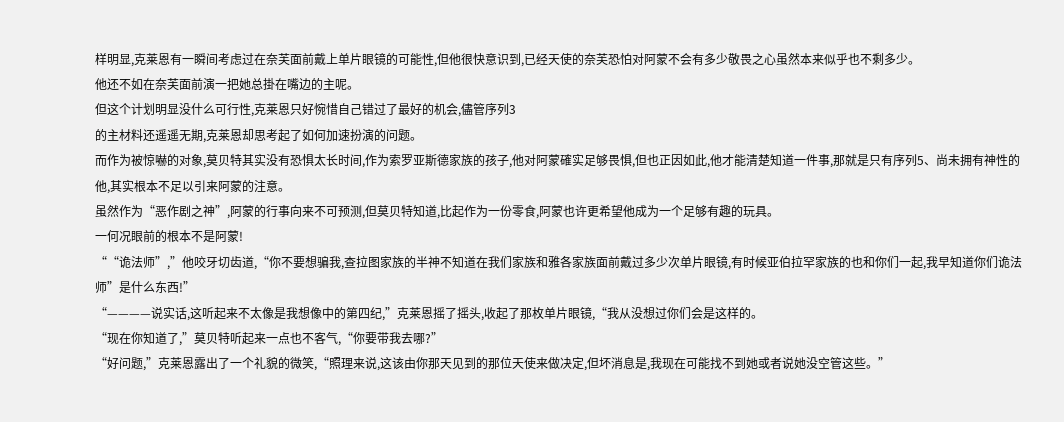样明显,克莱恩有一瞬间考虑过在奈芙面前戴上单片眼镜的可能性,但他很快意识到,已经天使的奈芙恐怕对阿蒙不会有多少敬畏之心虽然本来似乎也不剩多少。
他还不如在奈芙面前演一把她总掛在嘴边的主呢。
但这个计划明显没什么可行性,克莱恩只好惋惜自己错过了最好的机会,儘管序列3
的主材料还遥遥无期,克莱恩却思考起了如何加速扮演的问题。
而作为被惊嚇的对象,莫贝特其实没有恐惧太长时间,作为索罗亚斯德家族的孩子,他对阿蒙確实足够畏惧,但也正因如此,他才能清楚知道一件事,那就是只有序列5、尚未拥有神性的他,其实根本不足以引来阿蒙的注意。
虽然作为“恶作剧之神”,阿蒙的行事向来不可预测,但莫贝特知道,比起作为一份零食,阿蒙也许更希望他成为一个足够有趣的玩具。
一何况眼前的根本不是阿蒙!
““诡法师”,”他咬牙切齿道,“你不要想骗我,查拉图家族的半神不知道在我们家族和雅各家族面前戴过多少次单片眼镜,有时候亚伯拉罕家族的也和你们一起,我早知道你们诡法师”是什么东西!”
“————说实话,这听起来不太像是我想像中的第四纪,”克莱恩摇了摇头,收起了那枚单片眼镜,“我从没想过你们会是这样的。
“现在你知道了,”莫贝特听起来一点也不客气,“你要带我去哪?”
“好问题,”克莱恩露出了一个礼貌的微笑,“照理来说,这该由你那天见到的那位天使来做决定,但坏消息是,我现在可能找不到她或者说她没空管这些。”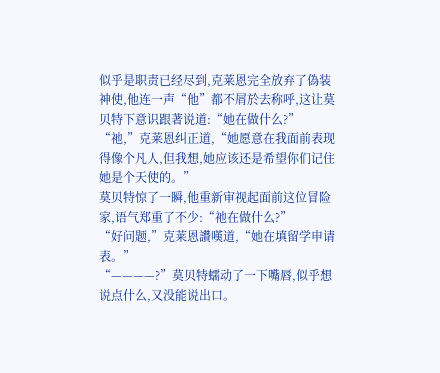似乎是职责已经尽到,克莱恩完全放弃了偽装神使,他连一声“他”都不屑於去称呼,这让莫贝特下意识跟著说道:“她在做什么?”
“祂,”克莱恩纠正道,“她愿意在我面前表现得像个凡人,但我想,她应该还是希望你们记住她是个天使的。”
莫贝特惊了一瞬,他重新审视起面前这位冒险家,语气郑重了不少:“祂在做什么?”
“好问题,”克莱恩讚嘆道,“她在填留学申请表。”
“————?”莫贝特蠕动了一下嘴唇,似乎想说点什么,又没能说出口。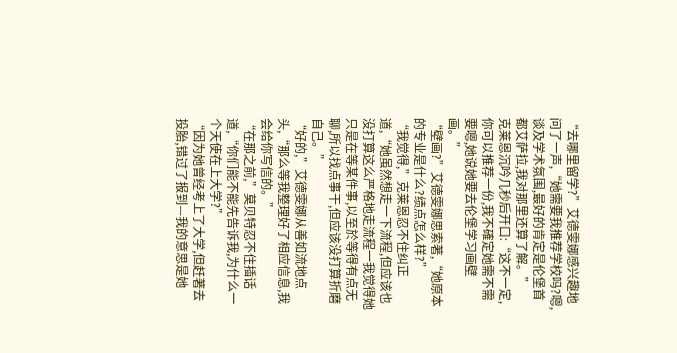“去哪里留学?”艾德雯娜感兴趣地问了一声,“她需要我推荐学校吗?嗯,谈及学术氛围,最好的肯定是伦堡首都艾萨拉,我对那里还算了解。”
克莱恩沉吟几秒后开口:“这不一定,你可以推荐一份,我不確定她需不需要嗯,她说她要去伦堡学习画壁画。”
“壁画?”艾德雯娜思索著,“她原本的专业是什么?绩点怎么样?”
“我觉得,”克莱恩忍不住纠正道,“她虽然想走一下流程,但应该也没打算这么严格地走流程一我觉得她只是在等某件事,以至於等得有点无聊,所以找点事干,但应该没打算折磨自己。”
“好的,”艾德雯娜从善如流地点头,“那么等我整理好了相应信息,我会给你写信的。”
“在那之前,”莫贝特忍不住插话道,“你们能不能先告诉我,为什么一个天使在上大学?”
“因为她曾经考上了大学,但赶著去投胎,错过了报到—我的意思是她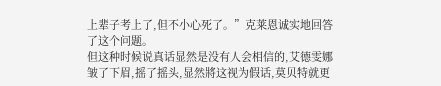上辈子考上了,但不小心死了。”克莱恩诚实地回答了这个问题。
但这种时候说真话显然是没有人会相信的,艾德雯娜皱了下眉,摇了摇头,显然將这视为假话,莫贝特就更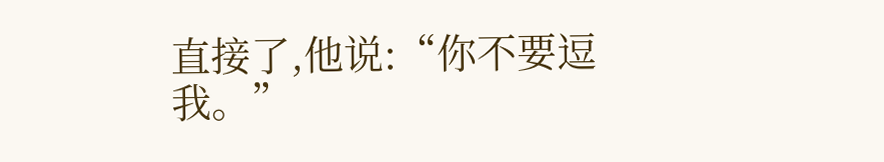直接了,他说:“你不要逗我。”